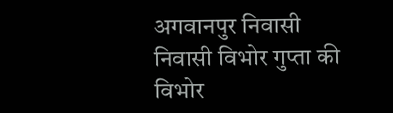अगवानपुर निवासी निवासी विभोर गुप्ता की विभोर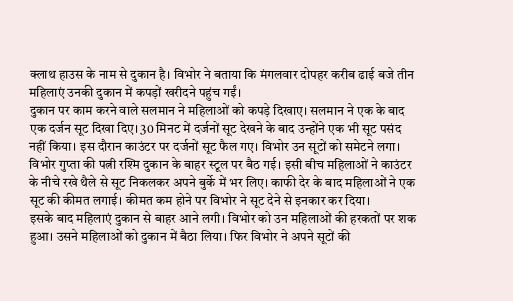क्लाथ हाउस के नाम से दुकान है। विभोर ने बताया कि मंगलवार दोपहर करीब ढाई बजे तीन महिलाएं उनकी दुकान में कपड़ों खरीदने पहुंच गईं।
दुकान पर काम करने वाले सलमान ने महिलाओं को कपड़े दिखाए। सलमान ने एक के बाद एक दर्जन सूट दिखा दिए। 30 मिनट में दर्जनों सूट देखने के बाद उन्होंने एक भी सूट पसंद नहीं किया। इस दौरान काउंटर पर दर्जनों सूट फैल गए। विभोर उन सूटों को समेटने लगा।
विभोर गुप्ता की पत्नी रश्मि दुकान के बाहर स्टूल पर बैठ गई। इसी बीच महिलाओं ने काउंटर के नीचे रखे थैले से सूट निकलकर अपने बुर्के में भर लिए। काफी देर के बाद महिलाओं ने एक सूट की कीमत लगाई। कीमत कम होने पर विभोर ने सूट देने से इनकार कर दिया।
इसके बाद महिलाएं दुकान से बाहर आने लगी। विभोर को उन महिलाओं की हरकतों पर शक हुआ। उसने महिलाओं को दुकान में बैठा लिया। फिर विभोर ने अपने सूटों की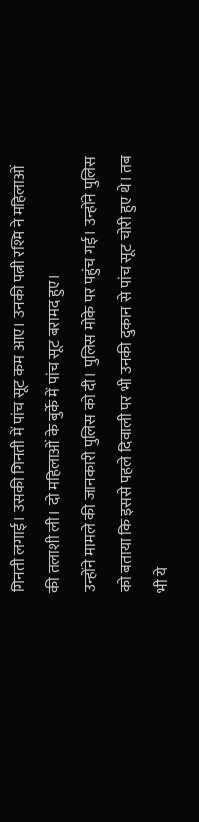गिनती लगाई। उसकी गिनती में पांच सूट कम आए। उनकी पत्नी रश्मि ने महिलाओं की तलाशी ली। दो महिलाओं के बुर्के में पांच सूट बरामद हुए।
उन्होंने मामले की जानकारी पुलिस को दी। पुलिस मोके पर पहुंच गई। उन्होंने पुलिस को बताया कि इससे पहले दिवाली पर भी उनकी दुकान से पांच सूट चोरी हुए थे। तब भी ये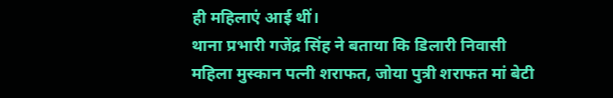ही महिलाएं आई थीं।
थाना प्रभारी गजेंद्र सिंह ने बताया कि डिलारी निवासी महिला मुस्कान पत्नी शराफत, जोया पुत्री शराफत मां बेटी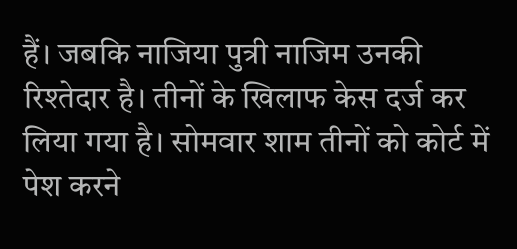हैं। जबकि नाजिया पुत्री नाजिम उनकी रिश्तेदार है। तीनों के खिलाफ केस दर्ज कर लिया गया है। सोमवार शाम तीनों को कोर्ट में पेश करने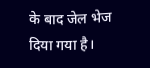के बाद जेल भेज दिया गया है।